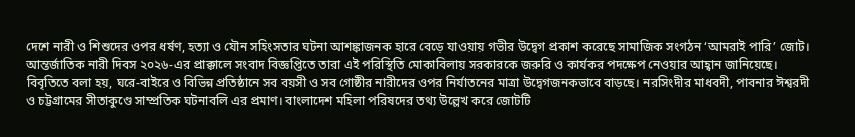দেশে নারী ও শিশুদের ওপর ধর্ষণ, হত্যা ও যৌন সহিংসতার ঘটনা আশঙ্কাজনক হারে বেড়ে যাওয়ায় গভীর উদ্বেগ প্রকাশ করেছে সামাজিক সংগঠন ‘আমরাই পারি’ জোট। আন্তর্জাতিক নারী দিবস ২০২৬-এর প্রাক্কালে সংবাদ বিজ্ঞপ্তিতে তারা এই পরিস্থিতি মোকাবিলায় সরকারকে জরুরি ও কার্যকর পদক্ষেপ নেওয়ার আহ্বান জানিয়েছে।
বিবৃতিতে বলা হয়, ঘরে-বাইরে ও বিভিন্ন প্রতিষ্ঠানে সব বয়সী ও সব গোষ্ঠীর নারীদের ওপর নির্যাতনের মাত্রা উদ্বেগজনকভাবে বাড়ছে। নরসিংদীর মাধবদী, পাবনার ঈশ্বরদী ও চট্টগ্রামের সীতাকুণ্ডে সাম্প্রতিক ঘটনাবলি এর প্রমাণ। বাংলাদেশ মহিলা পরিষদের তথ্য উল্লেখ করে জোটটি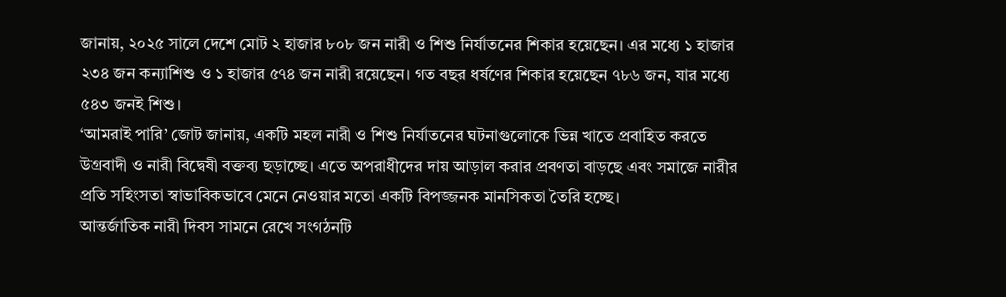জানায়, ২০২৫ সালে দেশে মোট ২ হাজার ৮০৮ জন নারী ও শিশু নির্যাতনের শিকার হয়েছেন। এর মধ্যে ১ হাজার ২৩৪ জন কন্যাশিশু ও ১ হাজার ৫৭৪ জন নারী রয়েছেন। গত বছর ধর্ষণের শিকার হয়েছেন ৭৮৬ জন, যার মধ্যে ৫৪৩ জনই শিশু।
‘আমরাই পারি’ জোট জানায়, একটি মহল নারী ও শিশু নির্যাতনের ঘটনাগুলোকে ভিন্ন খাতে প্রবাহিত করতে উগ্রবাদী ও নারী বিদ্বেষী বক্তব্য ছড়াচ্ছে। এতে অপরাধীদের দায় আড়াল করার প্রবণতা বাড়ছে এবং সমাজে নারীর প্রতি সহিংসতা স্বাভাবিকভাবে মেনে নেওয়ার মতো একটি বিপজ্জনক মানসিকতা তৈরি হচ্ছে।
আন্তর্জাতিক নারী দিবস সামনে রেখে সংগঠনটি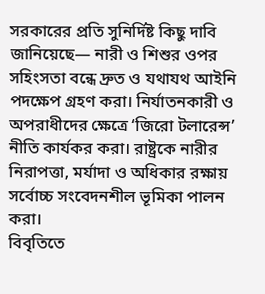সরকারের প্রতি সুনির্দিষ্ট কিছু দাবি জানিয়েছে— নারী ও শিশুর ওপর সহিংসতা বন্ধে দ্রুত ও যথাযথ আইনি পদক্ষেপ গ্রহণ করা। নির্যাতনকারী ও অপরাধীদের ক্ষেত্রে ‘জিরো টলারেন্স’ নীতি কার্যকর করা। রাষ্ট্রকে নারীর নিরাপত্তা, মর্যাদা ও অধিকার রক্ষায় সর্বোচ্চ সংবেদনশীল ভূমিকা পালন করা।
বিবৃতিতে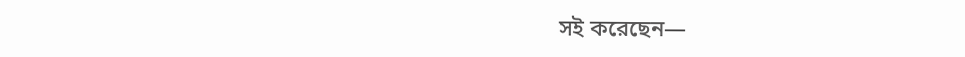সই করেছেন—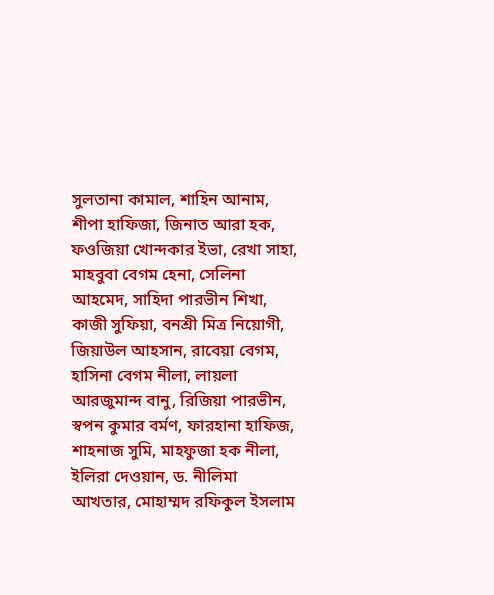সুলতানা কামাল, শাহিন আনাম, শীপা হাফিজা, জিনাত আরা হক, ফওজিয়া খোন্দকার ইভা, রেখা সাহা, মাহবুবা বেগম হেনা, সেলিনা আহমেদ, সাহিদা পারভীন শিখা, কাজী সুফিয়া, বনশ্রী মিত্র নিয়োগী, জিয়াউল আহসান, রাবেয়া বেগম, হাসিনা বেগম নীলা, লায়লা আরজুমান্দ বানু, রিজিয়া পারভীন, স্বপন কুমার বর্মণ, ফারহানা হাফিজ, শাহনাজ সুমি, মাহফুজা হক নীলা, ইলিরা দেওয়ান, ড. নীলিমা আখতার, মোহাম্মদ রফিকুল ইসলাম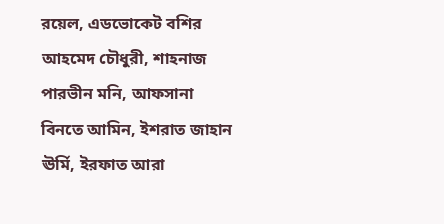রয়েল, এডভোকেট বশির আহমেদ চৌধুরী, শাহনাজ পারভীন মনি, আফসানা বিনতে আমিন, ইশরাত জাহান ঊর্মি, ইরফাত আরা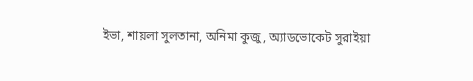ইভা, শায়লা সুলতানা, অনিমা কুজু, অ্যাডভোকেট সুরাইয়া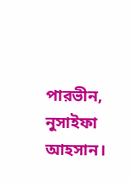পারভীন, নুসাইফা আহসান।